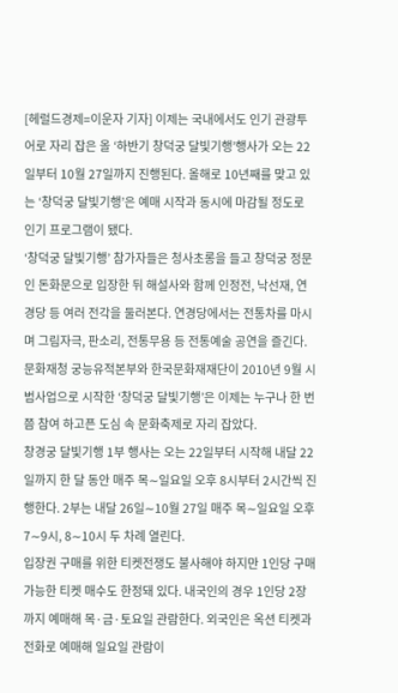[헤럴드경제=이운자 기자] 이제는 국내에서도 인기 관광투어로 자리 잡은 올 ‘하반기 창덕궁 달빛기행’행사가 오는 22일부터 10월 27일까지 진행된다. 올해로 10년째를 맞고 있는 ‘창덕궁 달빛기행’은 예매 시작과 동시에 마감될 정도로 인기 프로그램이 됐다.
‘창덕궁 달빛기행’ 참가자들은 청사초롱을 들고 창덕궁 정문인 돈화문으로 입장한 뒤 해설사와 함께 인정전, 낙선재, 연경당 등 여러 전각을 둘러본다. 연경당에서는 전통차를 마시며 그림자극, 판소리, 전통무용 등 전통예술 공연을 즐긴다.
문화재청 궁능유적본부와 한국문화재재단이 2010년 9월 시범사업으로 시작한 ‘창덕궁 달빛기행’은 이제는 누구나 한 번 쯤 참여 하고픈 도심 속 문화축제로 자리 잡았다.
창경궁 달빛기행 1부 행사는 오는 22일부터 시작해 내달 22일까지 한 달 동안 매주 목∼일요일 오후 8시부터 2시간씩 진행한다. 2부는 내달 26일∼10월 27일 매주 목∼일요일 오후 7∼9시, 8∼10시 두 차례 열린다.
입장권 구매를 위한 티켓전쟁도 불사해야 하지만 1인당 구매 가능한 티켓 매수도 한정돼 있다. 내국인의 경우 1인당 2장까지 예매해 목·금·토요일 관람한다. 외국인은 옥션 티켓과 전화로 예매해 일요일 관람이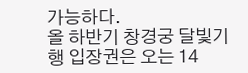가능하다.
올 하반기 창경궁 달빛기행 입장권은 오는 14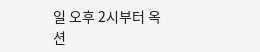일 오후 2시부터 옥션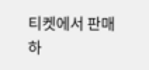티켓에서 판매하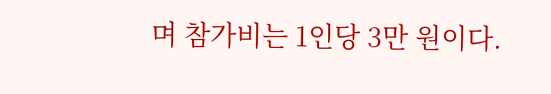며 참가비는 1인당 3만 원이다.